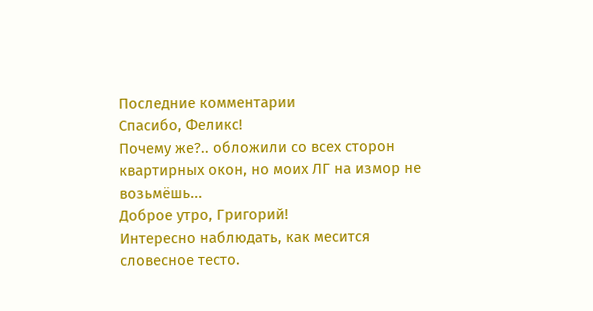Последние комментарии
Спасибо, Феликс!
Почему же?.. обложили со всех сторон квартирных окон, но моих ЛГ на измор не возьмёшь...
Доброе утро, Григорий!
Интересно наблюдать, как месится словесное тесто.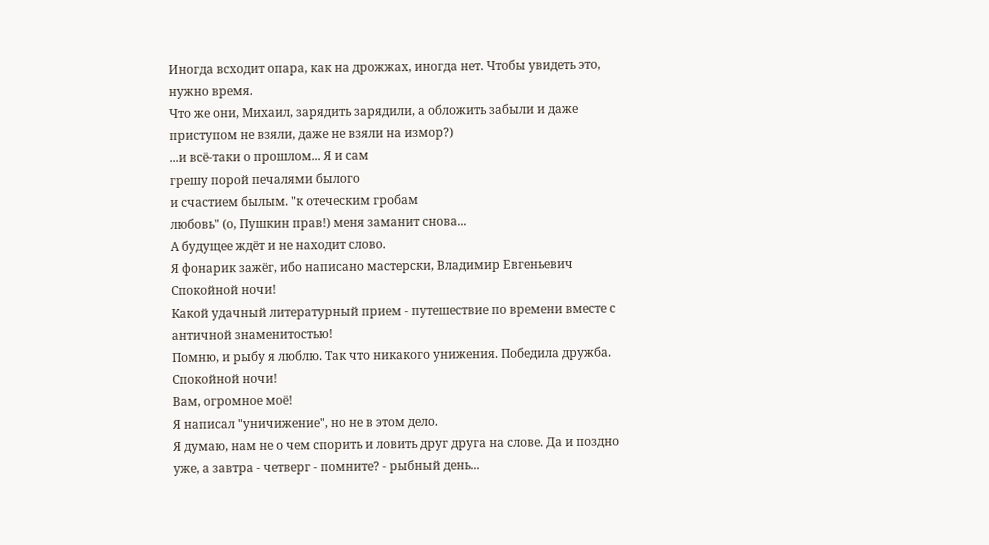Иногда всходит опара, как на дрожжах, иногда нет. Чтобы увидеть это, нужно время.
Что же они, Михаил, зарядить зарядили, а обложить забыли и даже приступом не взяли, даже не взяли на измор?)
...и всё-таки о прошлом... Я и сам
грешу порой печалями былого
и счастием былым. "к отеческим гробам
любовь" (о, Пушкин прав!) меня заманит снова...
А будущее ждёт и не находит слово.
Я фонарик зажёг, ибо написано мастерски, Владимир Евгеньевич
Спокойной ночи!
Какой удачный литературный прием - путешествие по времени вместе с античной знаменитостью!
Помню, и рыбу я люблю. Так что никакого унижения. Победила дружба. Спокойной ночи!
Вам, огромное моё!
Я написал "уничижение", но не в этом дело.
Я думаю, нам не о чем спорить и ловить друг друга на слове. Да и поздно уже, а завтра - четверг - помните? - рыбный день...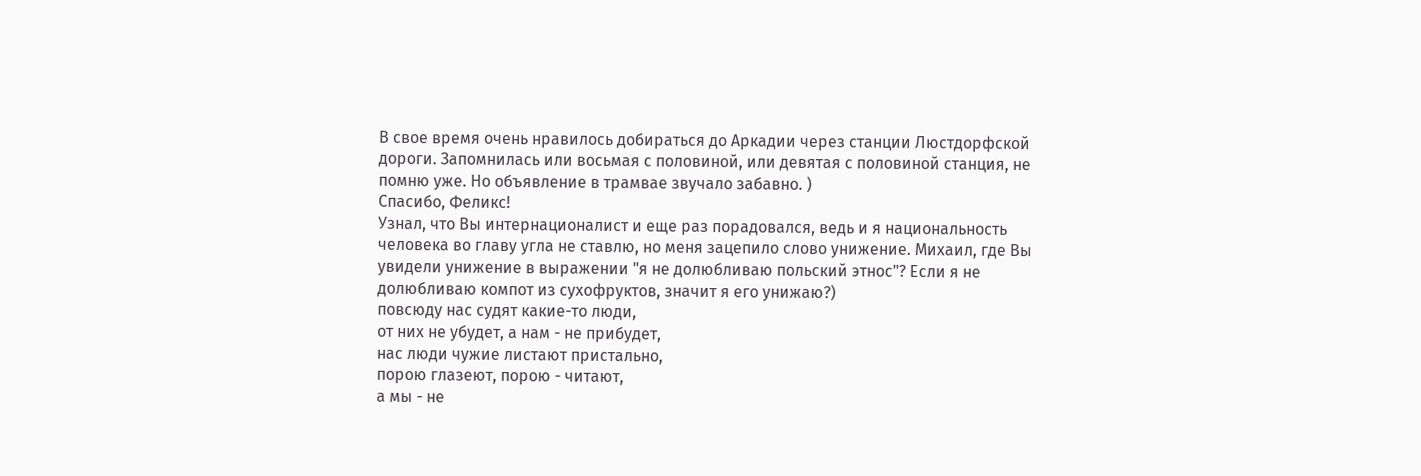В свое время очень нравилось добираться до Аркадии через станции Люстдорфской дороги. Запомнилась или восьмая с половиной, или девятая с половиной станция, не помню уже. Но объявление в трамвае звучало забавно. )
Спасибо, Феликс!
Узнал, что Вы интернационалист и еще раз порадовался, ведь и я национальность человека во главу угла не ставлю, но меня зацепило слово унижение. Михаил, где Вы увидели унижение в выражении "я не долюбливаю польский этнос"? Если я не долюбливаю компот из сухофруктов, значит я его унижаю?)
повсюду нас судят какие-то люди,
от них не убудет, а нам - не прибудет,
нас люди чужие листают пристально,
порою глазеют, порою - читают,
а мы - не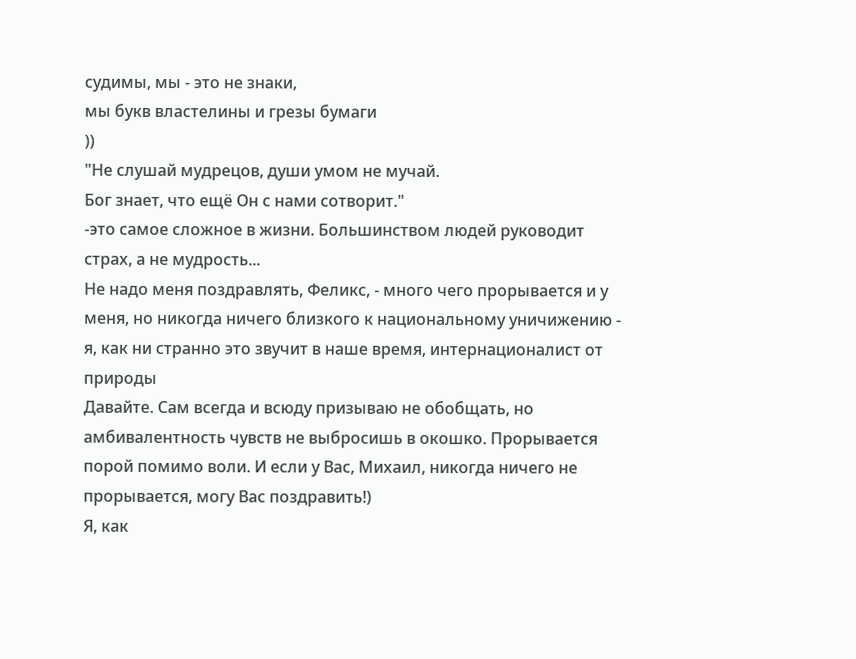судимы, мы - это не знаки,
мы букв властелины и грезы бумаги
))
"Не слушай мудрецов, души умом не мучай.
Бог знает, что ещё Он с нами сотворит."
-это самое сложное в жизни. Большинством людей руководит страх, а не мудрость...
Не надо меня поздравлять, Феликс, - много чего прорывается и у меня, но никогда ничего близкого к национальному уничижению - я, как ни странно это звучит в наше время, интернационалист от природы
Давайте. Сам всегда и всюду призываю не обобщать, но амбивалентность чувств не выбросишь в окошко. Прорывается порой помимо воли. И если у Вас, Михаил, никогда ничего не прорывается, могу Вас поздравить!)
Я, как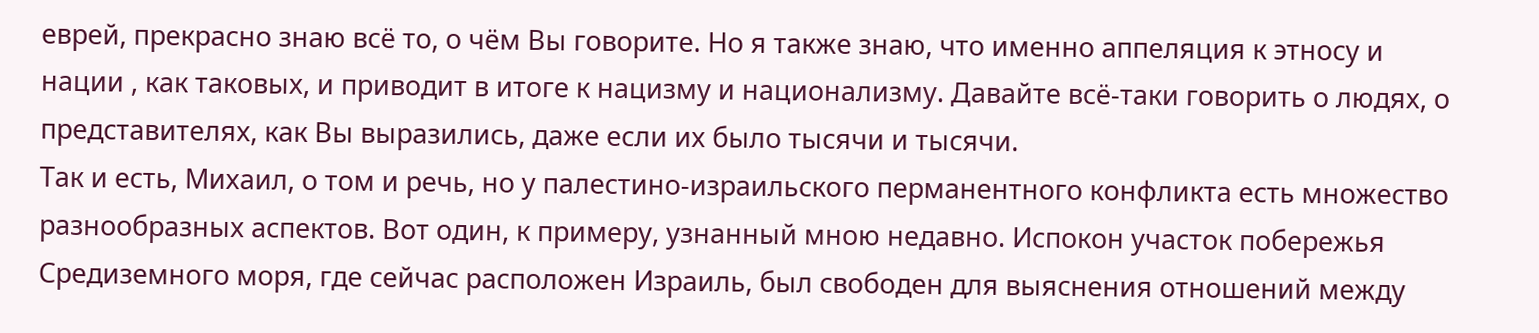еврей, прекрасно знаю всё то, о чём Вы говорите. Но я также знаю, что именно аппеляция к этносу и нации , как таковых, и приводит в итоге к нацизму и национализму. Давайте всё-таки говорить о людях, о представителях, как Вы выразились, даже если их было тысячи и тысячи.
Так и есть, Михаил, о том и речь, но у палестино-израильского перманентного конфликта есть множество разнообразных аспектов. Вот один, к примеру, узнанный мною недавно. Испокон участок побережья Средиземного моря, где сейчас расположен Израиль, был свободен для выяснения отношений между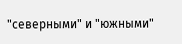"северными" и "южными"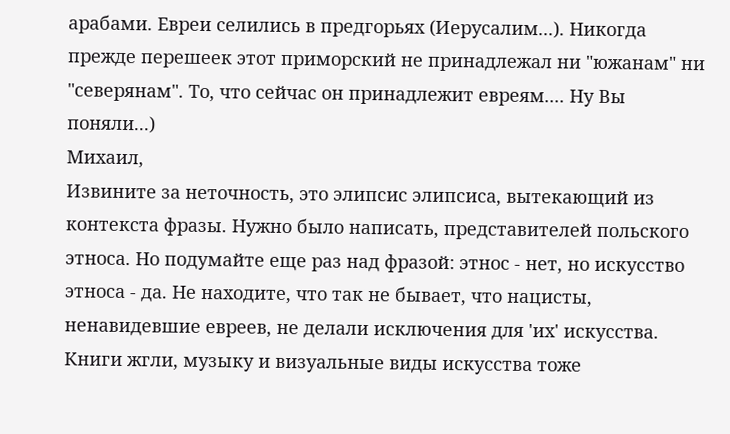арабами. Евреи селились в предгорьях (Иерусалим...). Никогда прежде перешеек этот приморский не принадлежал ни "южанам" ни "северянам". То, что сейчас он принадлежит евреям.... Ну Вы поняли...)
Михаил,
Извините за неточность, это элипсис элипсиса, вытекающий из контекста фразы. Нужно было написать, представителей польского этноса. Но подумайте еще раз над фразой: этнос - нет, но искусство этноса - да. Не находите, что так не бывает, что нацисты, ненавидевшие евреев, не делали исключения для 'их' искусства. Книги жгли, музыку и визуальные виды искусства тоже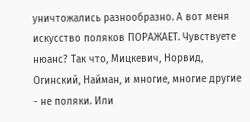уничтожались разнообразно. А вот меня искусство поляков ПОРАЖАЕТ. Чувствуете нюанс? Так что, Мицкевич, Норвид, Огинский, Найман, и многие, многие другие - не поляки. Или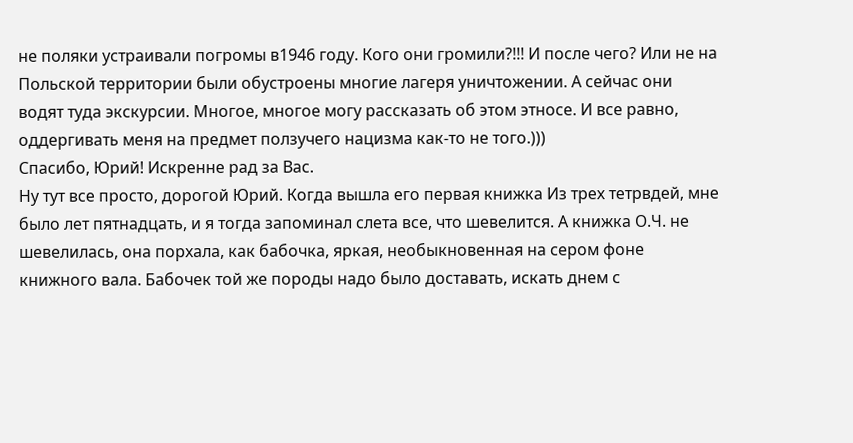не поляки устраивали погромы в1946 году. Кого они громили?!!! И после чего? Или не на Польской территории были обустроены многие лагеря уничтожении. А сейчас они водят туда экскурсии. Многое, многое могу рассказать об этом этносе. И все равно, оддергивать меня на предмет ползучего нацизма как-то не того.)))
Спасибо, Юрий! Искренне рад за Вас.
Ну тут все просто, дорогой Юрий. Когда вышла его первая книжка Из трех тетрвдей, мне было лет пятнадцать, и я тогда запоминал слета все, что шевелится. А книжка О.Ч. не шевелилась, она порхала, как бабочка, яркая, необыкновенная на сером фоне книжного вала. Бабочек той же породы надо было доставать, искать днем с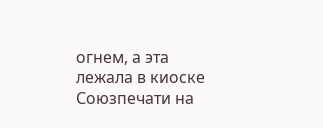огнем, а эта лежала в киоске Союзпечати на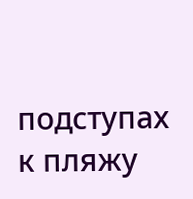подступах к пляжу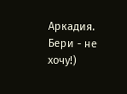Аркадия. Бери - не хочу!)